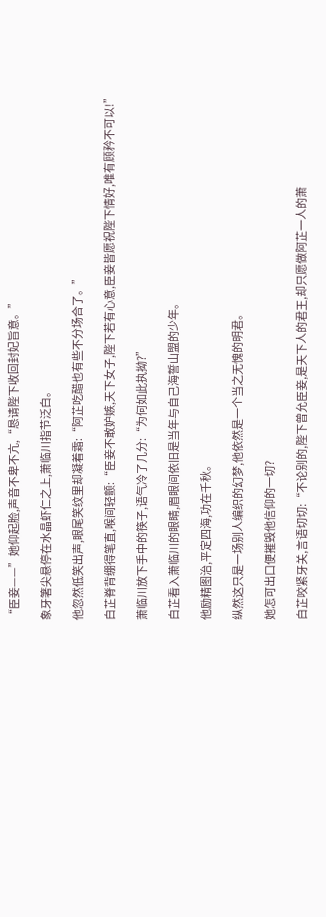“臣妾——”她仰起脸,声音不卑不亢,“恳请陛下收回封妃旨意。”

象牙箸尖悬停在水晶虾仁之上,萧临川指节泛白。

他忽然低笑出声,眼尾笑纹里却凝着霜:“阿芷吃醋也有些不分场合了。”

白芷脊背绷得笔直,喉间轻颤:“臣妾不敢妒嫉,天下女子,陛下若有心意,臣妾皆愿祝陛下情好,唯有顾矜不可以!”

萧临川放下手中的筷子,语气冷了几分:“为何如此执拗?”

白芷看入萧临川的眼睛,眉眼间依旧是当年与自己海誓山盟的少年。

他励精图治,平定四海,功在千秋。

纵然这只是一场别人编织的幻梦,他依然是一个当之无愧的明君。

她怎可出口便摧毁他信仰的一切?

白芷咬紧牙关,言语切切:“不论别的,陛下曾允臣妾,是天下人的君王,却只愿做阿芷一人的萧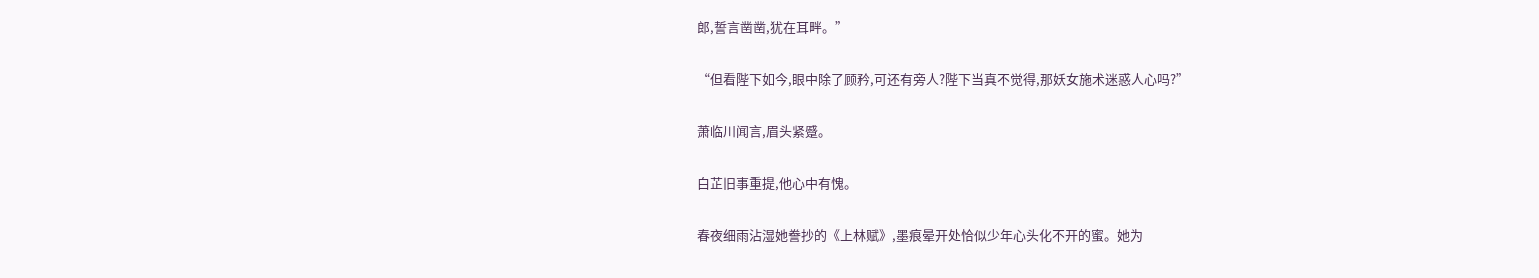郎,誓言凿凿,犹在耳畔。”

“但看陛下如今,眼中除了顾矜,可还有旁人?陛下当真不觉得,那妖女施术迷惑人心吗?”

萧临川闻言,眉头紧蹙。

白芷旧事重提,他心中有愧。

春夜细雨沾湿她誊抄的《上林赋》,墨痕晕开处恰似少年心头化不开的蜜。她为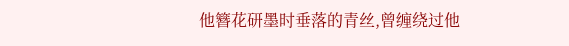他簪花研墨时垂落的青丝,曾缠绕过他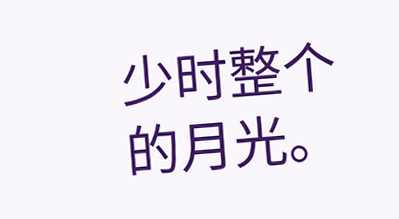少时整个的月光。